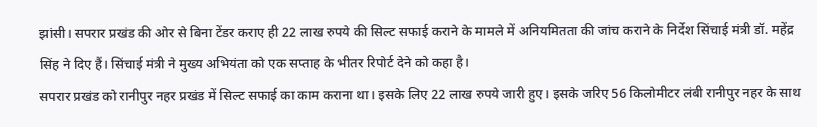झांसी। सपरार प्रखंड की ओर से बिना टेंडर कराए ही 22 लाख रुपये की सिल्ट सफाई कराने के मामले में अनियमितता की जांच कराने के निर्देश सिंचाई मंत्री डॉ. महेंद्र सिंह ने दिए हैं। सिंचाई मंत्री ने मुख्य अभियंता को एक सप्ताह के भीतर रिपोर्ट देने को कहा है।
सपरार प्रखंड को रानीपुर नहर प्रखंड में सिल्ट सफाई का काम कराना था। इसके लिए 22 लाख रुपये जारी हुए। इसके जरिए 56 किलोमीटर लंबी रानीपुर नहर के साथ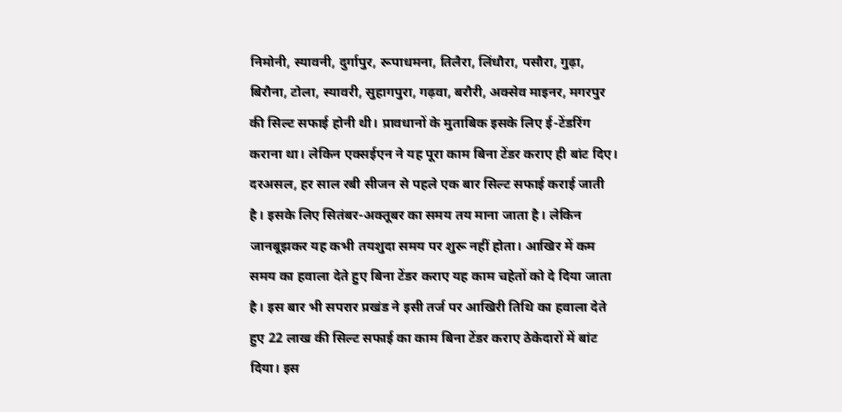निमोनी, स्यावनी, दुर्गापुर, रूपाधमना, तिलैरा, लिंधौरा, पसौरा, गुढ़ा, बिरौना, टोला, स्यावरी, सुहागपुरा, गढ़वा, बरौरी, अक्सेव माइनर, मगरपुर की सिल्ट सफाई होनी थी। प्रावधानों के मुताबिक इसके लिए ई-टेंडरिंग कराना था। लेकिन एक्सईएन ने यह पूरा काम बिना टेंडर कराए ही बांट दिए।
दरअसल, हर साल रबी सीजन से पहले एक बार सिल्ट सफाई कराई जाती है। इसके लिए सितंबर-अक्तूबर का समय तय माना जाता है। लेकिन जानबूझकर यह कभी तयशुदा समय पर शुरू नहीं होता। आखिर में कम समय का हवाला देते हुए बिना टेंडर कराए यह काम चहेतों को दे दिया जाता है। इस बार भी सपरार प्रखंड ने इसी तर्ज पर आखिरी तिथि का हवाला देते हुए 22 लाख की सिल्ट सफाई का काम बिना टेंडर कराए ठेकेदारों में बांट दिया। इस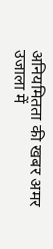अनियमितता की खबर अमर उजाला में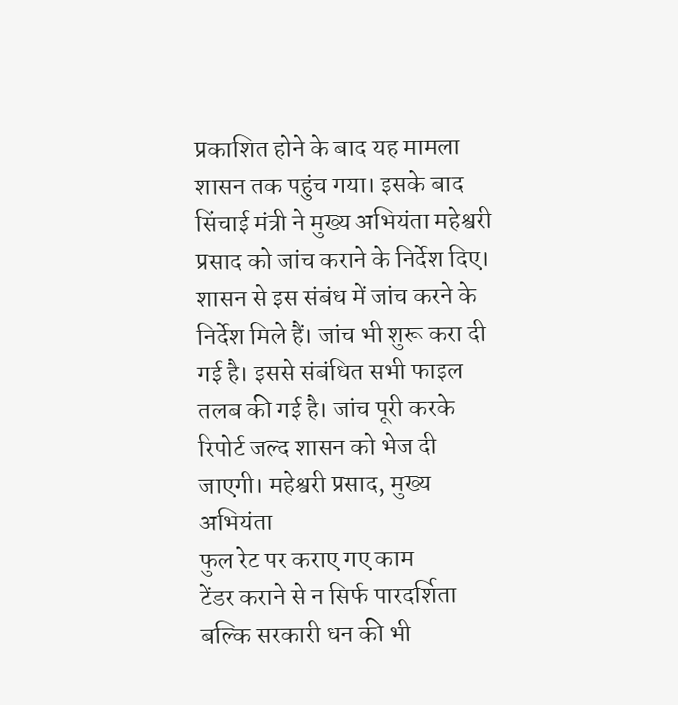प्रकाशित होने के बाद यह मामला शासन तक पहुंच गया। इसके बाद सिंचाई मंत्री ने मुख्य अभियंता महेश्वरी प्रसाद को जांच कराने के निर्देश दिए।
शासन से इस संबंध में जांच करने के निर्देश मिले हैं। जांच भी शुरू करा दी गई है। इससे संबंधित सभी फाइल तलब की गई है। जांच पूरी करके रिपोर्ट जल्द शासन को भेज दी जाएगी। महेश्वरी प्रसाद, मुख्य अभियंता
फुल रेट पर कराए गए काम
टेंडर कराने से न सिर्फ पारदर्शिता बल्कि सरकारी धन की भी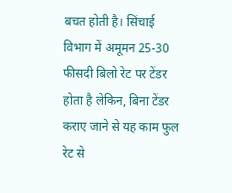बचत होती है। सिंचाई विभाग में अमूमन 25-30 फीसदी बिलो रेट पर टेंडर होता है लेकिन, बिना टेंडर कराए जाने से यह काम फुल रेट से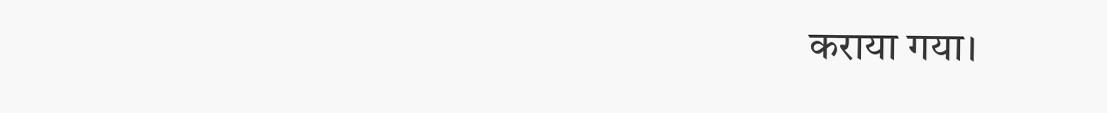कराया गया।